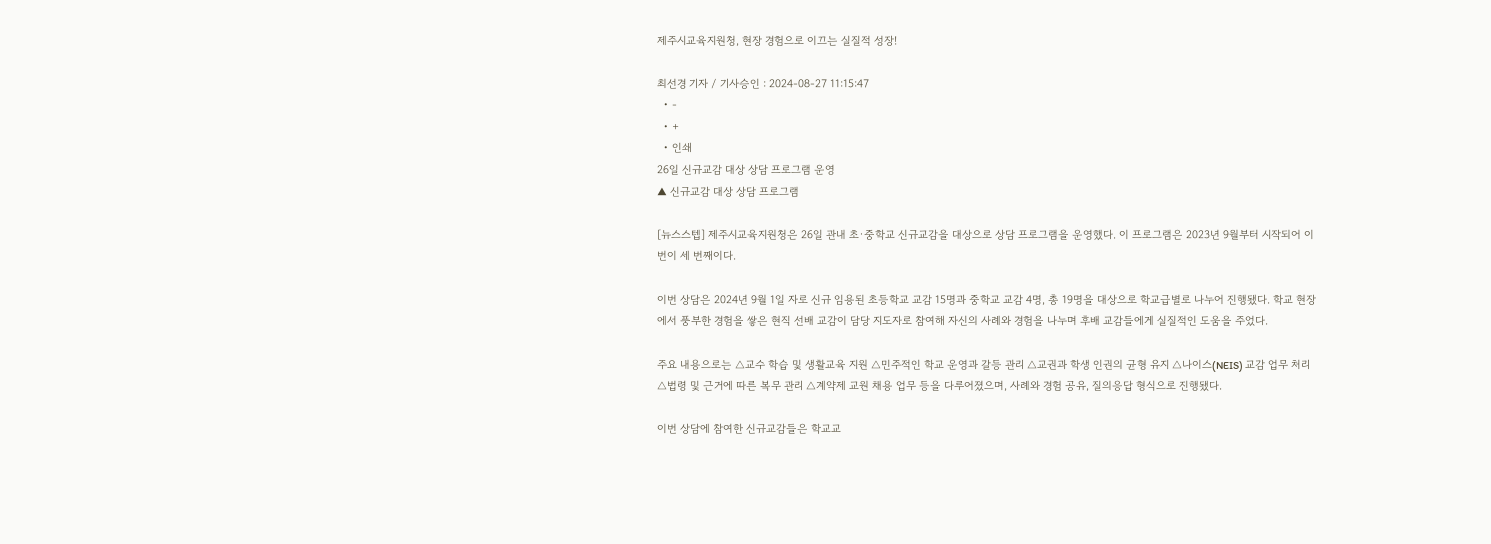제주시교육지원청, 현장 경험으로 이끄는 실질적 성장!

최선경 기자 / 기사승인 : 2024-08-27 11:15:47
  • -
  • +
  • 인쇄
26일 신규교감 대상 상담 프로그램 운영
▲ 신규교감 대상 상담 프로그램

[뉴스스텝] 제주시교육지원청은 26일 관내 초·중학교 신규교감을 대상으로 상담 프로그램을 운영했다. 이 프로그램은 2023년 9월부터 시작되어 이번이 세 번째이다.

이번 상담은 2024년 9월 1일 자로 신규 임용된 초등학교 교감 15명과 중학교 교감 4명, 총 19명을 대상으로 학교급별로 나누어 진행됐다. 학교 현장에서 풍부한 경험을 쌓은 현직 선배 교감이 담당 지도자로 참여해 자신의 사례와 경험을 나누며 후배 교감들에게 실질적인 도움을 주었다.

주요 내용으로는 △교수 학습 및 생활교육 지원 △민주적인 학교 운영과 갈등 관리 △교권과 학생 인권의 균형 유지 △나이스(NEIS) 교감 업무 처리 △법령 및 근거에 따른 복무 관리 △계약제 교원 채용 업무 등을 다루어졌으며, 사례와 경험 공유, 질의응답 형식으로 진행됐다.

이번 상담에 참여한 신규교감들은 학교교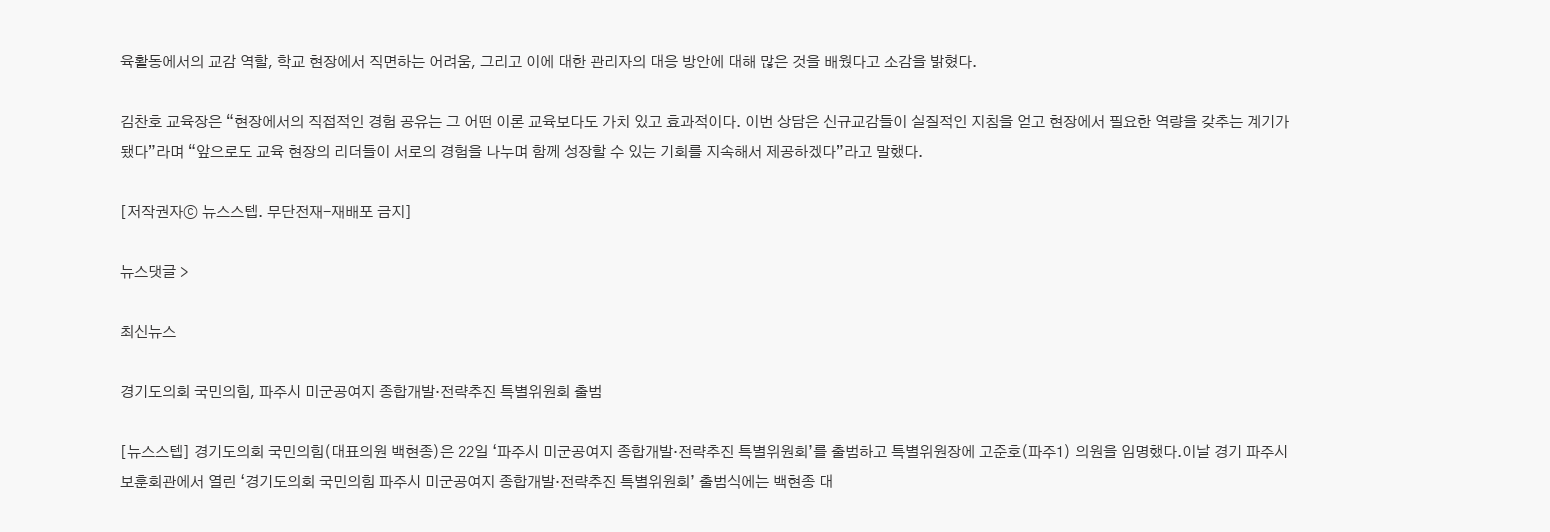육활동에서의 교감 역할, 학교 현장에서 직면하는 어려움, 그리고 이에 대한 관리자의 대응 방안에 대해 많은 것을 배웠다고 소감을 밝혔다.

김찬호 교육장은 “현장에서의 직접적인 경험 공유는 그 어떤 이론 교육보다도 가치 있고 효과적이다. 이번 상담은 신규교감들이 실질적인 지침을 얻고 현장에서 필요한 역량을 갖추는 계기가 됐다”라며 “앞으로도 교육 현장의 리더들이 서로의 경험을 나누며 함께 성장할 수 있는 기회를 지속해서 제공하겠다”라고 말했다.

[저작권자ⓒ 뉴스스텝. 무단전재-재배포 금지]

뉴스댓글 >

최신뉴스

경기도의회 국민의힘, 파주시 미군공여지 종합개발·전략추진 특별위원회 출범

[뉴스스텝] 경기도의회 국민의힘(대표의원 백현종)은 22일 ‘파주시 미군공여지 종합개발·전략추진 특별위원회’를 출범하고 특별위원장에 고준호(파주1) 의원을 임명했다.이날 경기 파주시 보훈회관에서 열린 ‘경기도의회 국민의힘 파주시 미군공여지 종합개발·전략추진 특별위원회’ 출범식에는 백현종 대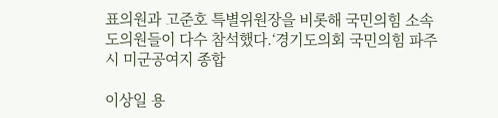표의원과 고준호 특별위원장을 비롯해 국민의힘 소속 도의원들이 다수 참석했다.‘경기도의회 국민의힘 파주시 미군공여지 종합

이상일 용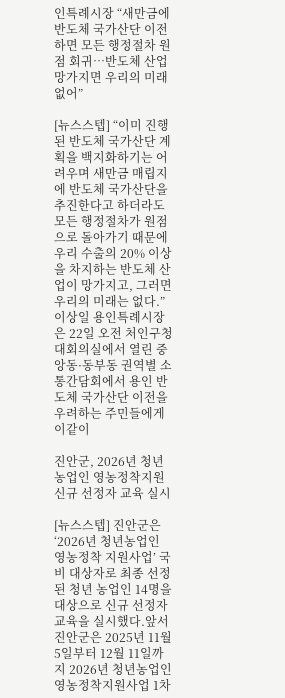인특례시장 “새만금에 반도체 국가산단 이전하면 모든 행정절차 원점 회귀…반도체 산업 망가지면 우리의 미래 없어”

[뉴스스텝] “이미 진행된 반도체 국가산단 계획을 백지화하기는 어려우며 새만금 매립지에 반도체 국가산단을 추진한다고 하더라도 모든 행정절차가 원점으로 돌아가기 때문에 우리 수출의 20% 이상을 차지하는 반도체 산업이 망가지고, 그러면 우리의 미래는 없다.”이상일 용인특례시장은 22일 오전 처인구청 대회의실에서 열린 중앙동·동부동 권역별 소통간담회에서 용인 반도체 국가산단 이전을 우려하는 주민들에게 이같이

진안군, 2026년 청년농업인 영농정착지원 신규 선정자 교육 실시

[뉴스스텝] 진안군은 ‘2026년 청년농업인 영농정착 지원사업’ 국비 대상자로 최종 선정된 청년 농업인 14명을 대상으로 신규 선정자 교육을 실시했다.앞서 진안군은 2025년 11월 5일부터 12월 11일까지 2026년 청년농업인 영농정착지원사업 1차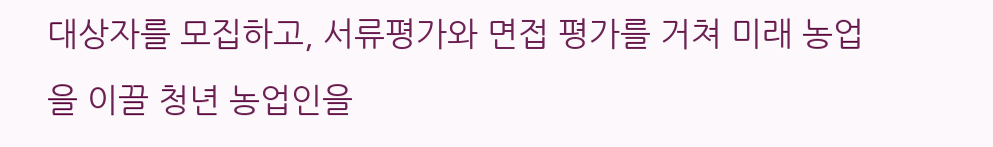대상자를 모집하고, 서류평가와 면접 평가를 거쳐 미래 농업을 이끌 청년 농업인을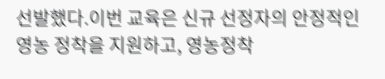선발했다.이번 교육은 신규 선정자의 안정적인 영농 정착을 지원하고, 영농정착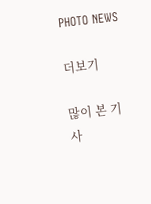PHOTO NEWS

더보기

많이 본 기사